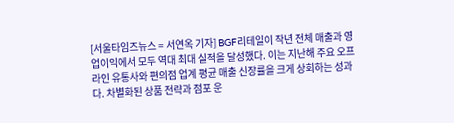[서울타임즈뉴스 = 서연옥 기자] BGF리테일이 작년 전체 매출과 영업이익에서 모두 역대 최대 실적을 달성했다. 이는 지난해 주요 오프라인 유통사와 편의점 업계 평균 매출 신장률을 크게 상회하는 성과다. 차별화된 상품 전략과 점포 운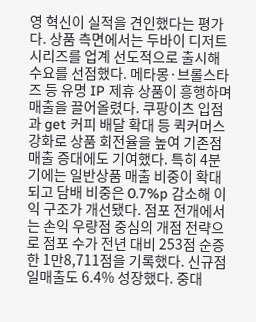영 혁신이 실적을 견인했다는 평가다. 상품 측면에서는 두바이 디저트 시리즈를 업계 선도적으로 출시해 수요를 선점했다. 메타몽·브롤스타즈 등 유명 IP 제휴 상품이 흥행하며 매출을 끌어올렸다. 쿠팡이츠 입점과 get 커피 배달 확대 등 퀵커머스 강화로 상품 회전율을 높여 기존점 매출 증대에도 기여했다. 특히 4분기에는 일반상품 매출 비중이 확대되고 담배 비중은 0.7%p 감소해 이익 구조가 개선됐다. 점포 전개에서는 손익 우량점 중심의 개점 전략으로 점포 수가 전년 대비 253점 순증한 1만8,711점을 기록했다. 신규점 일매출도 6.4% 성장했다. 중대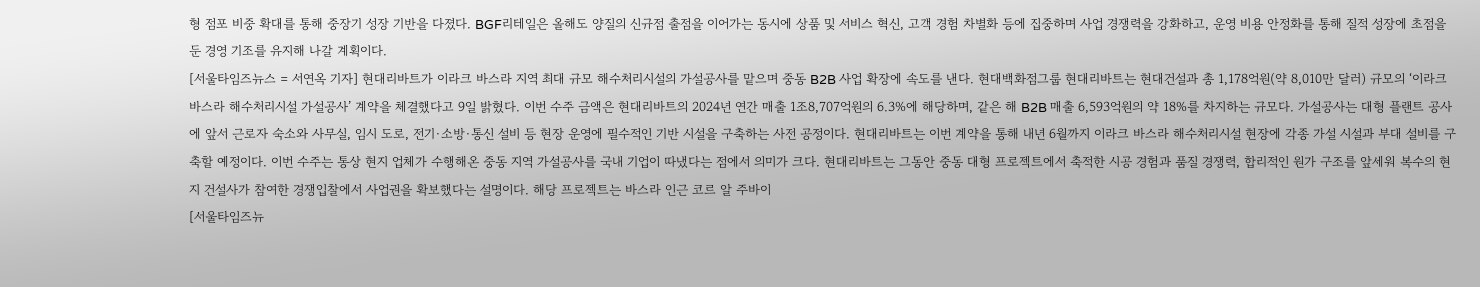형 점포 비중 확대를 통해 중장기 성장 기반을 다졌다. BGF리테일은 올해도 양질의 신규점 출점을 이어가는 동시에 상품 및 서비스 혁신, 고객 경험 차별화 등에 집중하며 사업 경쟁력을 강화하고, 운영 비용 안정화를 통해 질적 성장에 초점을 둔 경영 기조를 유지해 나갈 계획이다.
[서울타임즈뉴스 = 서연옥 기자] 현대리바트가 이라크 바스라 지역 최대 규모 해수처리시설의 가설공사를 맡으며 중동 B2B 사업 확장에 속도를 낸다. 현대백화점그룹 현대리바트는 현대건설과 총 1,178억원(약 8,010만 달러) 규모의 ‘이라크 바스라 해수처리시설 가설공사’ 계약을 체결했다고 9일 밝혔다. 이번 수주 금액은 현대리바트의 2024년 연간 매출 1조8,707억원의 6.3%에 해당하며, 같은 해 B2B 매출 6,593억원의 약 18%를 차지하는 규모다. 가설공사는 대형 플랜트 공사에 앞서 근로자 숙소와 사무실, 임시 도로, 전기·소방·통신 설비 등 현장 운영에 필수적인 기반 시설을 구축하는 사전 공정이다. 현대리바트는 이번 계약을 통해 내년 6월까지 이라크 바스라 해수처리시설 현장에 각종 가설 시설과 부대 설비를 구축할 예정이다. 이번 수주는 통상 현지 업체가 수행해온 중동 지역 가설공사를 국내 기업이 따냈다는 점에서 의미가 크다. 현대리바트는 그동안 중동 대형 프로젝트에서 축적한 시공 경험과 품질 경쟁력, 합리적인 원가 구조를 앞세워 복수의 현지 건설사가 참여한 경쟁입찰에서 사업권을 확보했다는 설명이다. 해당 프로젝트는 바스라 인근 코르 알 주바이
[서울타임즈뉴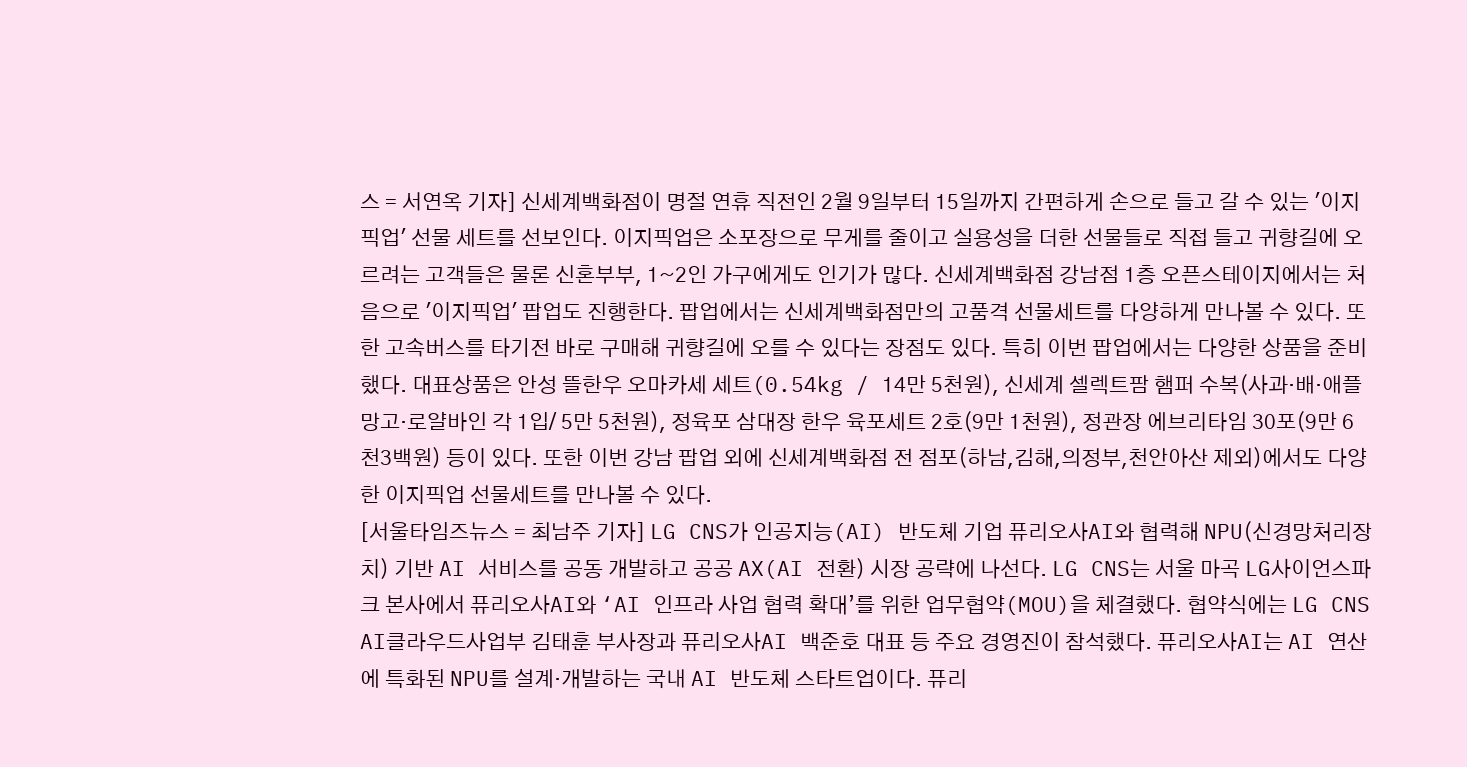스 = 서연옥 기자] 신세계백화점이 명절 연휴 직전인 2월 9일부터 15일까지 간편하게 손으로 들고 갈 수 있는 '이지픽업' 선물 세트를 선보인다. 이지픽업은 소포장으로 무게를 줄이고 실용성을 더한 선물들로 직접 들고 귀향길에 오르려는 고객들은 물론 신혼부부, 1~2인 가구에게도 인기가 많다. 신세계백화점 강남점 1층 오픈스테이지에서는 처음으로 '이지픽업' 팝업도 진행한다. 팝업에서는 신세계백화점만의 고품격 선물세트를 다양하게 만나볼 수 있다. 또한 고속버스를 타기전 바로 구매해 귀향길에 오를 수 있다는 장점도 있다. 특히 이번 팝업에서는 다양한 상품을 준비했다. 대표상품은 안성 뜰한우 오마카세 세트(0.54kg / 14만 5천원), 신세계 셀렉트팜 햄퍼 수복(사과·배·애플망고·로얄바인 각 1입/ 5만 5천원), 정육포 삼대장 한우 육포세트 2호(9만 1천원), 정관장 에브리타임 30포(9만 6천3백원) 등이 있다. 또한 이번 강남 팝업 외에 신세계백화점 전 점포(하남,김해,의정부,천안아산 제외)에서도 다양한 이지픽업 선물세트를 만나볼 수 있다.
[서울타임즈뉴스 = 최남주 기자] LG CNS가 인공지능(AI) 반도체 기업 퓨리오사AI와 협력해 NPU(신경망처리장치) 기반 AI 서비스를 공동 개발하고 공공 AX(AI 전환) 시장 공략에 나선다. LG CNS는 서울 마곡 LG사이언스파크 본사에서 퓨리오사AI와 ‘AI 인프라 사업 협력 확대’를 위한 업무협약(MOU)을 체결했다. 협약식에는 LG CNS AI클라우드사업부 김태훈 부사장과 퓨리오사AI 백준호 대표 등 주요 경영진이 참석했다. 퓨리오사AI는 AI 연산에 특화된 NPU를 설계·개발하는 국내 AI 반도체 스타트업이다. 퓨리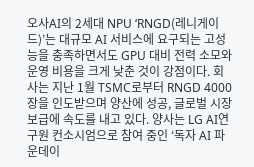오사AI의 2세대 NPU ‘RNGD(레니게이드)’는 대규모 AI 서비스에 요구되는 고성능을 충족하면서도 GPU 대비 전력 소모와 운영 비용을 크게 낮춘 것이 강점이다. 회사는 지난 1월 TSMC로부터 RNGD 4000장을 인도받으며 양산에 성공, 글로벌 시장 보급에 속도를 내고 있다. 양사는 LG AI연구원 컨소시엄으로 참여 중인 ‘독자 AI 파운데이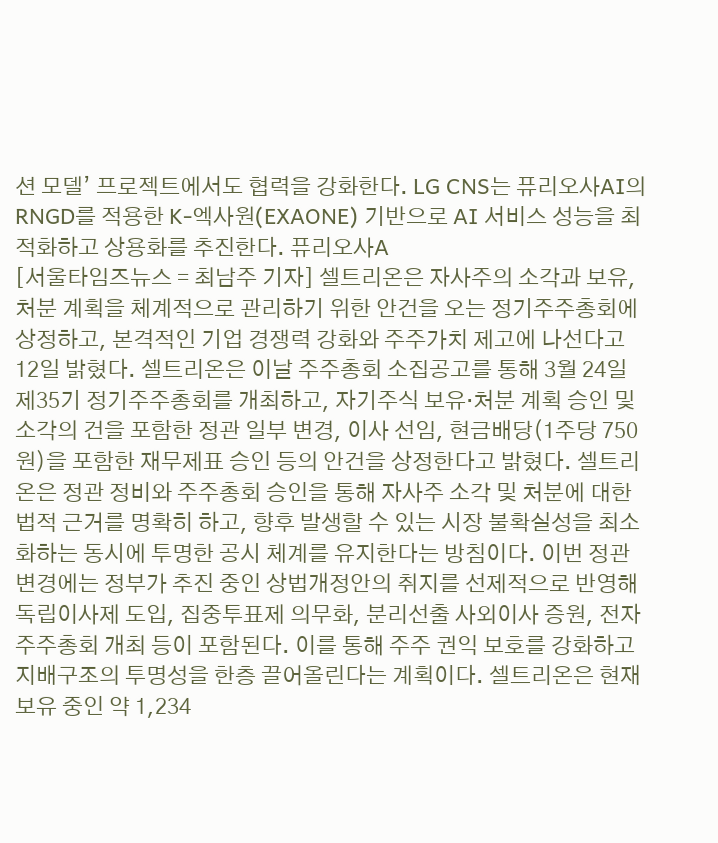션 모델’ 프로젝트에서도 협력을 강화한다. LG CNS는 퓨리오사AI의 RNGD를 적용한 K-엑사원(EXAONE) 기반으로 AI 서비스 성능을 최적화하고 상용화를 추진한다. 퓨리오사A
[서울타임즈뉴스 = 최남주 기자] 셀트리온은 자사주의 소각과 보유, 처분 계획을 체계적으로 관리하기 위한 안건을 오는 정기주주총회에 상정하고, 본격적인 기업 경쟁력 강화와 주주가치 제고에 나선다고 12일 밝혔다. 셀트리온은 이날 주주총회 소집공고를 통해 3월 24일 제35기 정기주주총회를 개최하고, 자기주식 보유·처분 계획 승인 및 소각의 건을 포함한 정관 일부 변경, 이사 선임, 현금배당(1주당 750원)을 포함한 재무제표 승인 등의 안건을 상정한다고 밝혔다. 셀트리온은 정관 정비와 주주총회 승인을 통해 자사주 소각 및 처분에 대한 법적 근거를 명확히 하고, 향후 발생할 수 있는 시장 불확실성을 최소화하는 동시에 투명한 공시 체계를 유지한다는 방침이다. 이번 정관 변경에는 정부가 추진 중인 상법개정안의 취지를 선제적으로 반영해 독립이사제 도입, 집중투표제 의무화, 분리선출 사외이사 증원, 전자주주총회 개최 등이 포함된다. 이를 통해 주주 권익 보호를 강화하고 지배구조의 투명성을 한층 끌어올린다는 계획이다. 셀트리온은 현재 보유 중인 약 1,234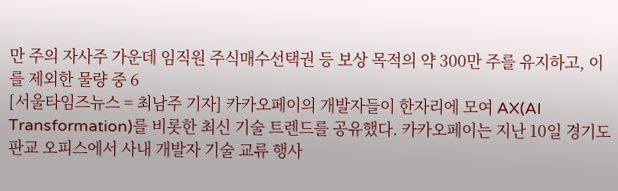만 주의 자사주 가운데 임직원 주식매수선택권 등 보상 목적의 약 300만 주를 유지하고, 이를 제외한 물량 중 6
[서울타임즈뉴스 = 최남주 기자] 카카오페이의 개발자들이 한자리에 모여 AX(AI Transformation)를 비롯한 최신 기술 트렌드를 공유했다. 카카오페이는 지난 10일 경기도 판교 오피스에서 사내 개발자 기술 교류 행사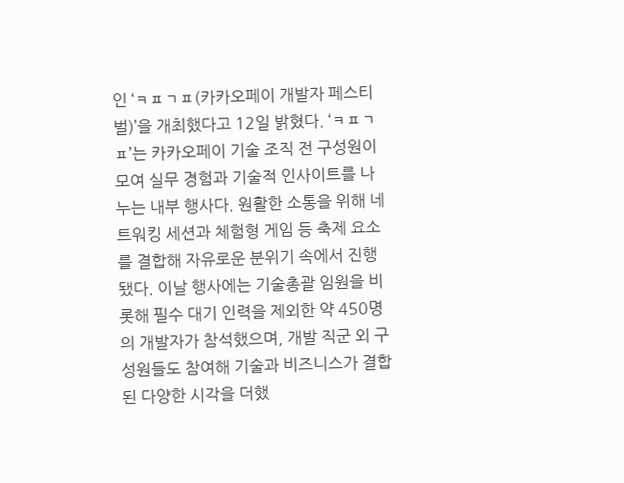인 ‘ㅋㅍㄱㅍ(카카오페이 개발자 페스티벌)’을 개최했다고 12일 밝혔다. ‘ㅋㅍㄱㅍ’는 카카오페이 기술 조직 전 구성원이 모여 실무 경험과 기술적 인사이트를 나누는 내부 행사다. 원활한 소통을 위해 네트워킹 세션과 체험형 게임 등 축제 요소를 결합해 자유로운 분위기 속에서 진행됐다. 이날 행사에는 기술총괄 임원을 비롯해 필수 대기 인력을 제외한 약 450명의 개발자가 참석했으며, 개발 직군 외 구성원들도 참여해 기술과 비즈니스가 결합된 다양한 시각을 더했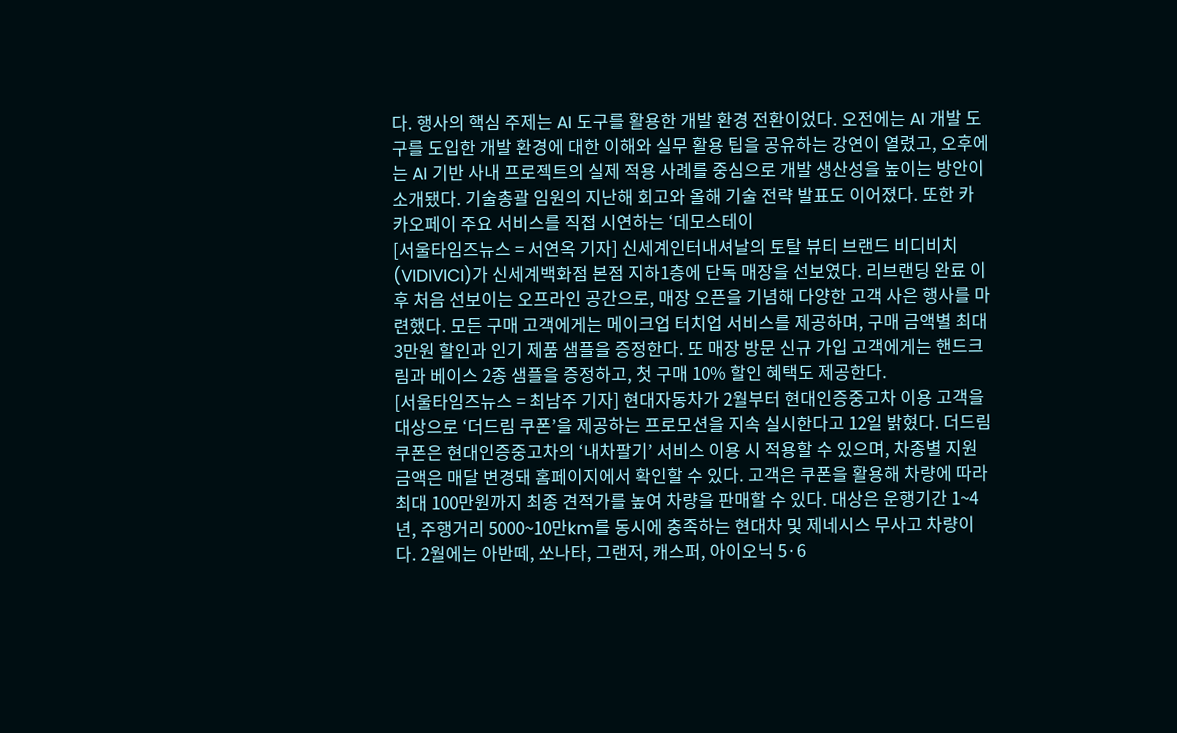다. 행사의 핵심 주제는 AI 도구를 활용한 개발 환경 전환이었다. 오전에는 AI 개발 도구를 도입한 개발 환경에 대한 이해와 실무 활용 팁을 공유하는 강연이 열렸고, 오후에는 AI 기반 사내 프로젝트의 실제 적용 사례를 중심으로 개발 생산성을 높이는 방안이 소개됐다. 기술총괄 임원의 지난해 회고와 올해 기술 전략 발표도 이어졌다. 또한 카카오페이 주요 서비스를 직접 시연하는 ‘데모스테이
[서울타임즈뉴스 = 서연옥 기자] 신세계인터내셔날의 토탈 뷰티 브랜드 비디비치(VIDIVICI)가 신세계백화점 본점 지하1층에 단독 매장을 선보였다. 리브랜딩 완료 이후 처음 선보이는 오프라인 공간으로, 매장 오픈을 기념해 다양한 고객 사은 행사를 마련했다. 모든 구매 고객에게는 메이크업 터치업 서비스를 제공하며, 구매 금액별 최대 3만원 할인과 인기 제품 샘플을 증정한다. 또 매장 방문 신규 가입 고객에게는 핸드크림과 베이스 2종 샘플을 증정하고, 첫 구매 10% 할인 혜택도 제공한다.
[서울타임즈뉴스 = 최남주 기자] 현대자동차가 2월부터 현대인증중고차 이용 고객을 대상으로 ‘더드림 쿠폰’을 제공하는 프로모션을 지속 실시한다고 12일 밝혔다. 더드림 쿠폰은 현대인증중고차의 ‘내차팔기’ 서비스 이용 시 적용할 수 있으며, 차종별 지원 금액은 매달 변경돼 홈페이지에서 확인할 수 있다. 고객은 쿠폰을 활용해 차량에 따라 최대 100만원까지 최종 견적가를 높여 차량을 판매할 수 있다. 대상은 운행기간 1~4년, 주행거리 5000~10만km를 동시에 충족하는 현대차 및 제네시스 무사고 차량이다. 2월에는 아반떼, 쏘나타, 그랜저, 캐스퍼, 아이오닉 5·6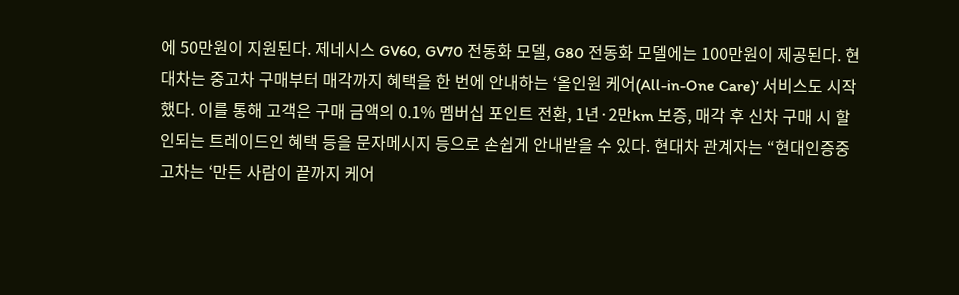에 50만원이 지원된다. 제네시스 GV60, GV70 전동화 모델, G80 전동화 모델에는 100만원이 제공된다. 현대차는 중고차 구매부터 매각까지 혜택을 한 번에 안내하는 ‘올인원 케어(All-in-One Care)’ 서비스도 시작했다. 이를 통해 고객은 구매 금액의 0.1% 멤버십 포인트 전환, 1년·2만km 보증, 매각 후 신차 구매 시 할인되는 트레이드인 혜택 등을 문자메시지 등으로 손쉽게 안내받을 수 있다. 현대차 관계자는 “현대인증중고차는 ‘만든 사람이 끝까지 케어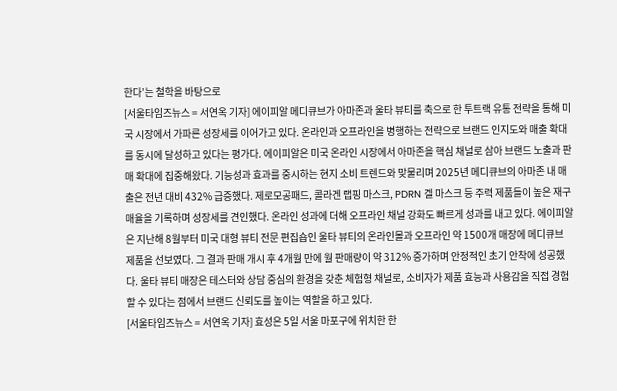한다’는 철학을 바탕으로
[서울타임즈뉴스 = 서연옥 기자] 에이피알 메디큐브가 아마존과 울타 뷰티를 축으로 한 투트랙 유통 전략을 통해 미국 시장에서 가파른 성장세를 이어가고 있다. 온라인과 오프라인을 병행하는 전략으로 브랜드 인지도와 매출 확대를 동시에 달성하고 있다는 평가다. 에이피알은 미국 온라인 시장에서 아마존을 핵심 채널로 삼아 브랜드 노출과 판매 확대에 집중해왔다. 기능성과 효과를 중시하는 현지 소비 트렌드와 맞물리며 2025년 메디큐브의 아마존 내 매출은 전년 대비 432% 급증했다. 제로모공패드, 콜라겐 랩핑 마스크, PDRN 겔 마스크 등 주력 제품들이 높은 재구매율을 기록하며 성장세를 견인했다. 온라인 성과에 더해 오프라인 채널 강화도 빠르게 성과를 내고 있다. 에이피알은 지난해 8월부터 미국 대형 뷰티 전문 편집숍인 울타 뷰티의 온라인몰과 오프라인 약 1500개 매장에 메디큐브 제품을 선보였다. 그 결과 판매 개시 후 4개월 만에 월 판매량이 약 312% 증가하며 안정적인 초기 안착에 성공했다. 울타 뷰티 매장은 테스터와 상담 중심의 환경을 갖춘 체험형 채널로, 소비자가 제품 효능과 사용감을 직접 경험할 수 있다는 점에서 브랜드 신뢰도를 높이는 역할을 하고 있다.
[서울타임즈뉴스 = 서연옥 기자] 효성은 5일 서울 마포구에 위치한 한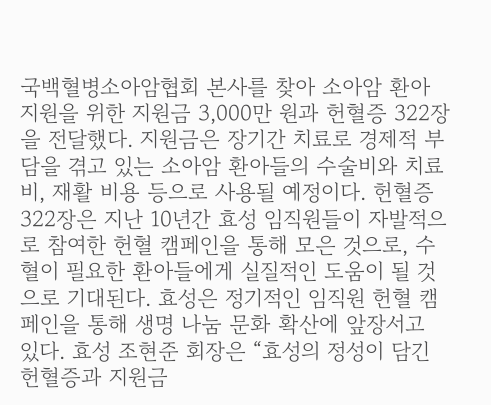국백혈병소아암협회 본사를 찾아 소아암 환아 지원을 위한 지원금 3,000만 원과 헌혈증 322장을 전달했다. 지원금은 장기간 치료로 경제적 부담을 겪고 있는 소아암 환아들의 수술비와 치료비, 재활 비용 등으로 사용될 예정이다. 헌혈증 322장은 지난 10년간 효성 임직원들이 자발적으로 참여한 헌혈 캠페인을 통해 모은 것으로, 수혈이 필요한 환아들에게 실질적인 도움이 될 것으로 기대된다. 효성은 정기적인 임직원 헌혈 캠페인을 통해 생명 나눔 문화 확산에 앞장서고 있다. 효성 조현준 회장은 “효성의 정성이 담긴 헌혈증과 지원금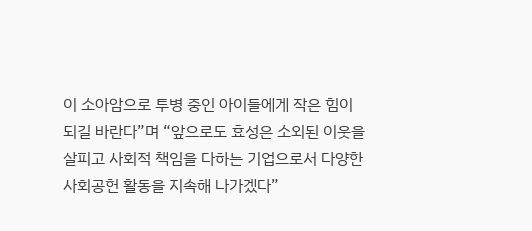이 소아암으로 투병 중인 아이들에게 작은 힘이 되길 바란다”며 “앞으로도 효성은 소외된 이웃을 살피고 사회적 책임을 다하는 기업으로서 다양한 사회공헌 활동을 지속해 나가겠다”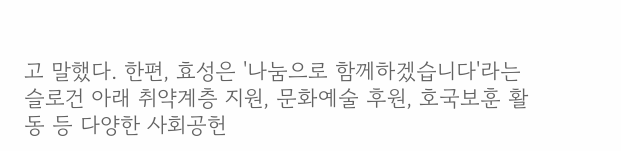고 말했다. 한편, 효성은 '나눔으로 함께하겠습니다'라는 슬로건 아래 취약계층 지원, 문화예술 후원, 호국보훈 활동 등 다양한 사회공헌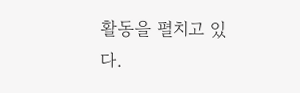활동을 펼치고 있다.